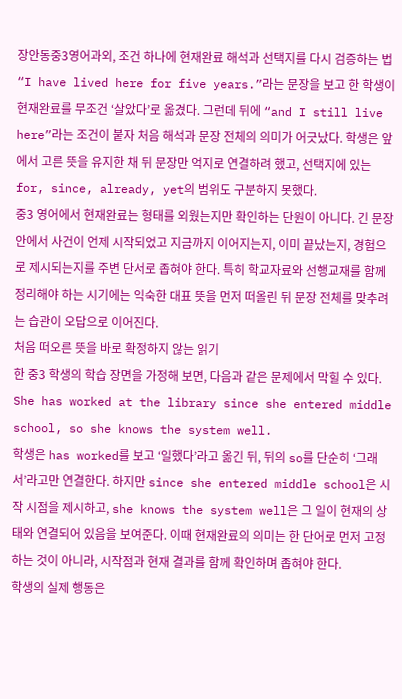장안동중3영어과외, 조건 하나에 현재완료 해석과 선택지를 다시 검증하는 법
“I have lived here for five years.”라는 문장을 보고 한 학생이 현재완료를 무조건 ‘살았다’로 옮겼다. 그런데 뒤에 “and I still live here”라는 조건이 붙자 처음 해석과 문장 전체의 의미가 어긋났다. 학생은 앞에서 고른 뜻을 유지한 채 뒤 문장만 억지로 연결하려 했고, 선택지에 있는 for, since, already, yet의 범위도 구분하지 못했다.
중3 영어에서 현재완료는 형태를 외웠는지만 확인하는 단원이 아니다. 긴 문장 안에서 사건이 언제 시작되었고 지금까지 이어지는지, 이미 끝났는지, 경험으로 제시되는지를 주변 단서로 좁혀야 한다. 특히 학교자료와 선행교재를 함께 정리해야 하는 시기에는 익숙한 대표 뜻을 먼저 떠올린 뒤 문장 전체를 맞추려는 습관이 오답으로 이어진다.
처음 떠오른 뜻을 바로 확정하지 않는 읽기
한 중3 학생의 학습 장면을 가정해 보면, 다음과 같은 문제에서 막힐 수 있다.
She has worked at the library since she entered middle school, so she knows the system well.
학생은 has worked를 보고 ‘일했다’라고 옮긴 뒤, 뒤의 so를 단순히 ‘그래서’라고만 연결한다. 하지만 since she entered middle school은 시작 시점을 제시하고, she knows the system well은 그 일이 현재의 상태와 연결되어 있음을 보여준다. 이때 현재완료의 의미는 한 단어로 먼저 고정하는 것이 아니라, 시작점과 현재 결과를 함께 확인하며 좁혀야 한다.
학생의 실제 행동은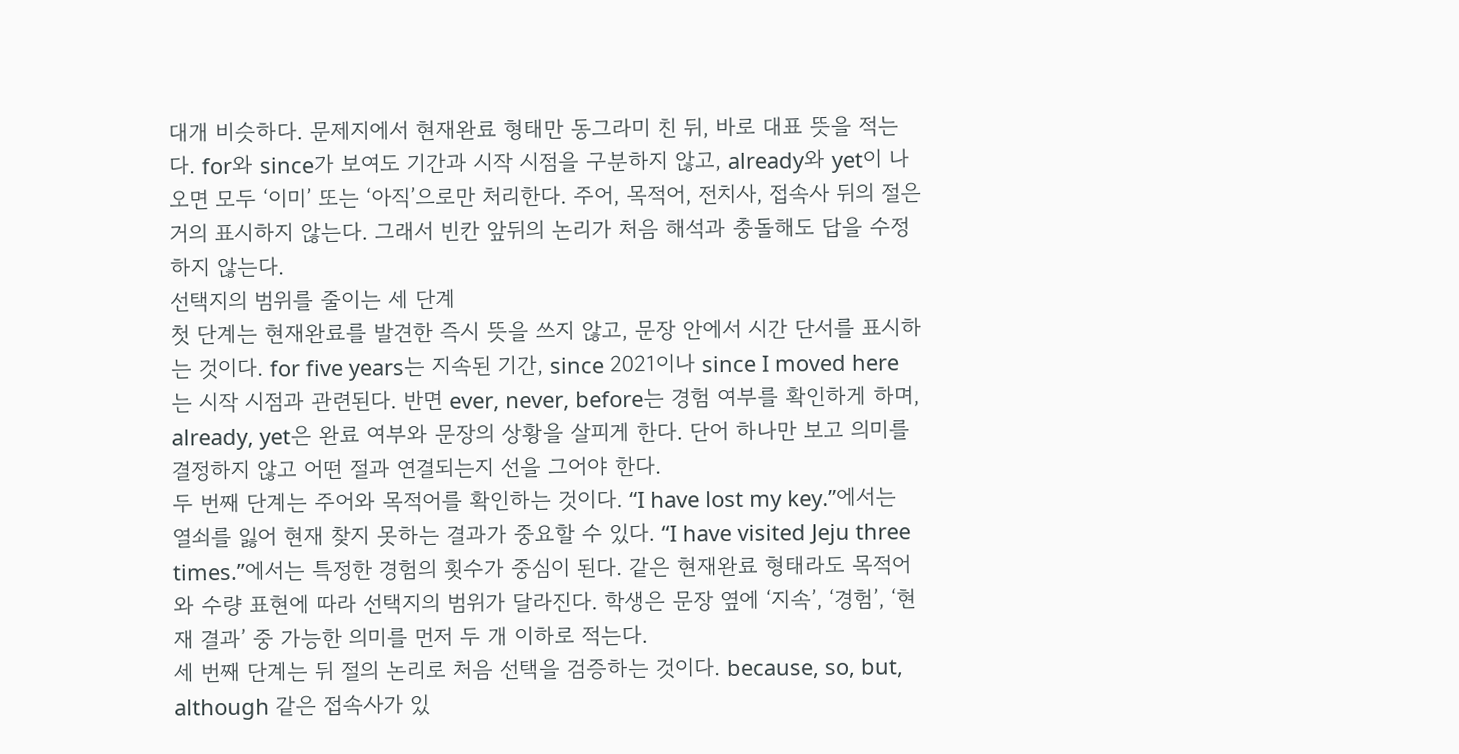대개 비슷하다. 문제지에서 현재완료 형태만 동그라미 친 뒤, 바로 대표 뜻을 적는다. for와 since가 보여도 기간과 시작 시점을 구분하지 않고, already와 yet이 나오면 모두 ‘이미’ 또는 ‘아직’으로만 처리한다. 주어, 목적어, 전치사, 접속사 뒤의 절은 거의 표시하지 않는다. 그래서 빈칸 앞뒤의 논리가 처음 해석과 충돌해도 답을 수정하지 않는다.
선택지의 범위를 줄이는 세 단계
첫 단계는 현재완료를 발견한 즉시 뜻을 쓰지 않고, 문장 안에서 시간 단서를 표시하는 것이다. for five years는 지속된 기간, since 2021이나 since I moved here는 시작 시점과 관련된다. 반면 ever, never, before는 경험 여부를 확인하게 하며, already, yet은 완료 여부와 문장의 상황을 살피게 한다. 단어 하나만 보고 의미를 결정하지 않고 어떤 절과 연결되는지 선을 그어야 한다.
두 번째 단계는 주어와 목적어를 확인하는 것이다. “I have lost my key.”에서는 열쇠를 잃어 현재 찾지 못하는 결과가 중요할 수 있다. “I have visited Jeju three times.”에서는 특정한 경험의 횟수가 중심이 된다. 같은 현재완료 형태라도 목적어와 수량 표현에 따라 선택지의 범위가 달라진다. 학생은 문장 옆에 ‘지속’, ‘경험’, ‘현재 결과’ 중 가능한 의미를 먼저 두 개 이하로 적는다.
세 번째 단계는 뒤 절의 논리로 처음 선택을 검증하는 것이다. because, so, but, although 같은 접속사가 있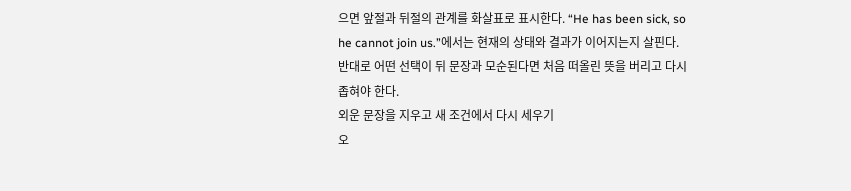으면 앞절과 뒤절의 관계를 화살표로 표시한다. “He has been sick, so he cannot join us.”에서는 현재의 상태와 결과가 이어지는지 살핀다. 반대로 어떤 선택이 뒤 문장과 모순된다면 처음 떠올린 뜻을 버리고 다시 좁혀야 한다.
외운 문장을 지우고 새 조건에서 다시 세우기
오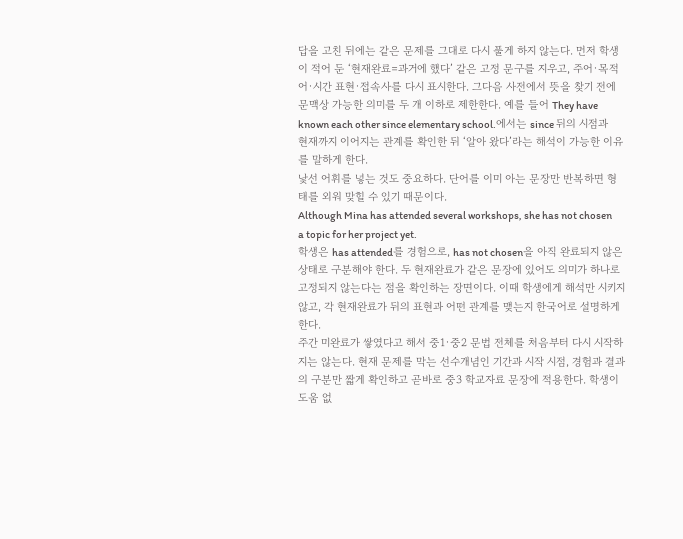답을 고친 뒤에는 같은 문제를 그대로 다시 풀게 하지 않는다. 먼저 학생이 적어 둔 ‘현재완료=과거에 했다’ 같은 고정 문구를 지우고, 주어·목적어·시간 표현·접속사를 다시 표시한다. 그다음 사전에서 뜻을 찾기 전에 문맥상 가능한 의미를 두 개 이하로 제한한다. 예를 들어 They have known each other since elementary school.에서는 since 뒤의 시점과 현재까지 이어지는 관계를 확인한 뒤 ‘알아 왔다’라는 해석이 가능한 이유를 말하게 한다.
낯선 어휘를 넣는 것도 중요하다. 단어를 이미 아는 문장만 반복하면 형태를 외워 맞힐 수 있기 때문이다.
Although Mina has attended several workshops, she has not chosen a topic for her project yet.
학생은 has attended를 경험으로, has not chosen을 아직 완료되지 않은 상태로 구분해야 한다. 두 현재완료가 같은 문장에 있어도 의미가 하나로 고정되지 않는다는 점을 확인하는 장면이다. 이때 학생에게 해석만 시키지 않고, 각 현재완료가 뒤의 표현과 어떤 관계를 맺는지 한국어로 설명하게 한다.
주간 미완료가 쌓였다고 해서 중1·중2 문법 전체를 처음부터 다시 시작하지는 않는다. 현재 문제를 막는 선수개념인 기간과 시작 시점, 경험과 결과의 구분만 짧게 확인하고 곧바로 중3 학교자료 문장에 적용한다. 학생이 도움 없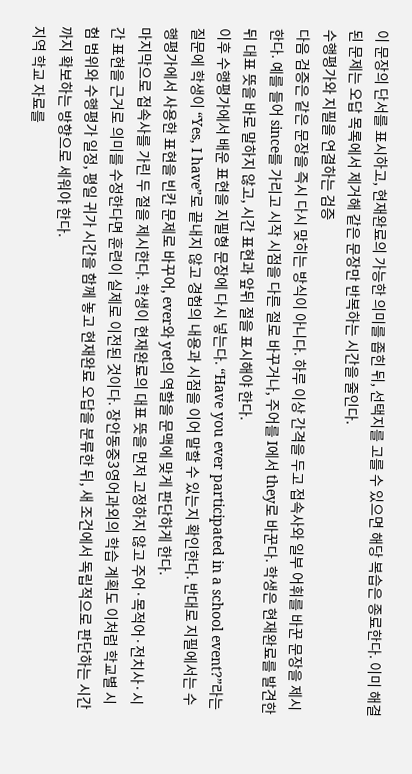이 문장의 단서를 표시하고, 현재완료의 가능한 의미를 좁힌 뒤, 선택지를 고를 수 있으면 해당 복습은 종료한다. 이미 해결된 문제는 오답 목록에서 제거해 같은 문장만 반복하는 시간을 줄인다.
수행평가와 지필을 연결하는 검증
다음 검증은 같은 문장을 즉시 다시 맞히는 방식이 아니다. 하루 이상 간격을 두고 접속사와 일부 어휘를 바꾼 문장을 제시한다. 예를 들어 since를 가리고 시작 시점을 다른 절로 바꾸거나, 주어를 I에서 they로 바꾼다. 학생은 현재완료를 발견한 뒤 대표 뜻을 바로 말하지 않고, 시간 표현과 앞뒤 절을 표시해야 한다.
이후 수행평가에서 배운 표현을 지필형 문장에 다시 넣는다. “Have you ever participated in a school event?”라는 질문에 학생이 “Yes, I have”로 끝내지 않고 경험의 내용과 시점을 이어 말할 수 있는지 확인한다. 반대로 지필에서는 수행평가에서 사용한 표현을 빈칸 문제로 바꾸어, ever와 yet의 역할을 문맥에 맞게 판단하게 한다.
마지막으로 접속사를 가린 두 절을 제시한다. 학생이 현재완료의 대표 뜻을 먼저 고정하지 않고 주어·목적어·전치사·시간 표현을 근거로 의미를 수정한다면 훈련이 실제로 이전된 것이다. 장안동중3영어과외의 학습 계획도 이처럼 학교별 시험 범위와 수행평가 일정, 평일 귀가 시간을 함께 놓고 현재완료 오답을 분류한 뒤, 새 조건에서 독립적으로 판단하는 시간까지 확보하는 방향으로 세워야 한다.
지역 학교 자료를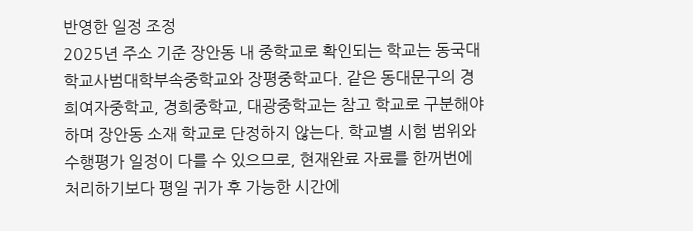반영한 일정 조정
2025년 주소 기준 장안동 내 중학교로 확인되는 학교는 동국대학교사범대학부속중학교와 장평중학교다. 같은 동대문구의 경희여자중학교, 경희중학교, 대광중학교는 참고 학교로 구분해야 하며 장안동 소재 학교로 단정하지 않는다. 학교별 시험 범위와 수행평가 일정이 다를 수 있으므로, 현재완료 자료를 한꺼번에 처리하기보다 평일 귀가 후 가능한 시간에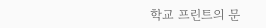학교 프린트의 문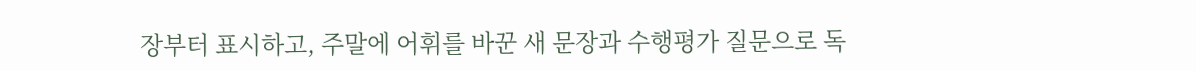장부터 표시하고, 주말에 어휘를 바꾼 새 문장과 수행평가 질문으로 독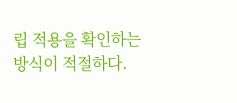립 적용을 확인하는 방식이 적절하다.